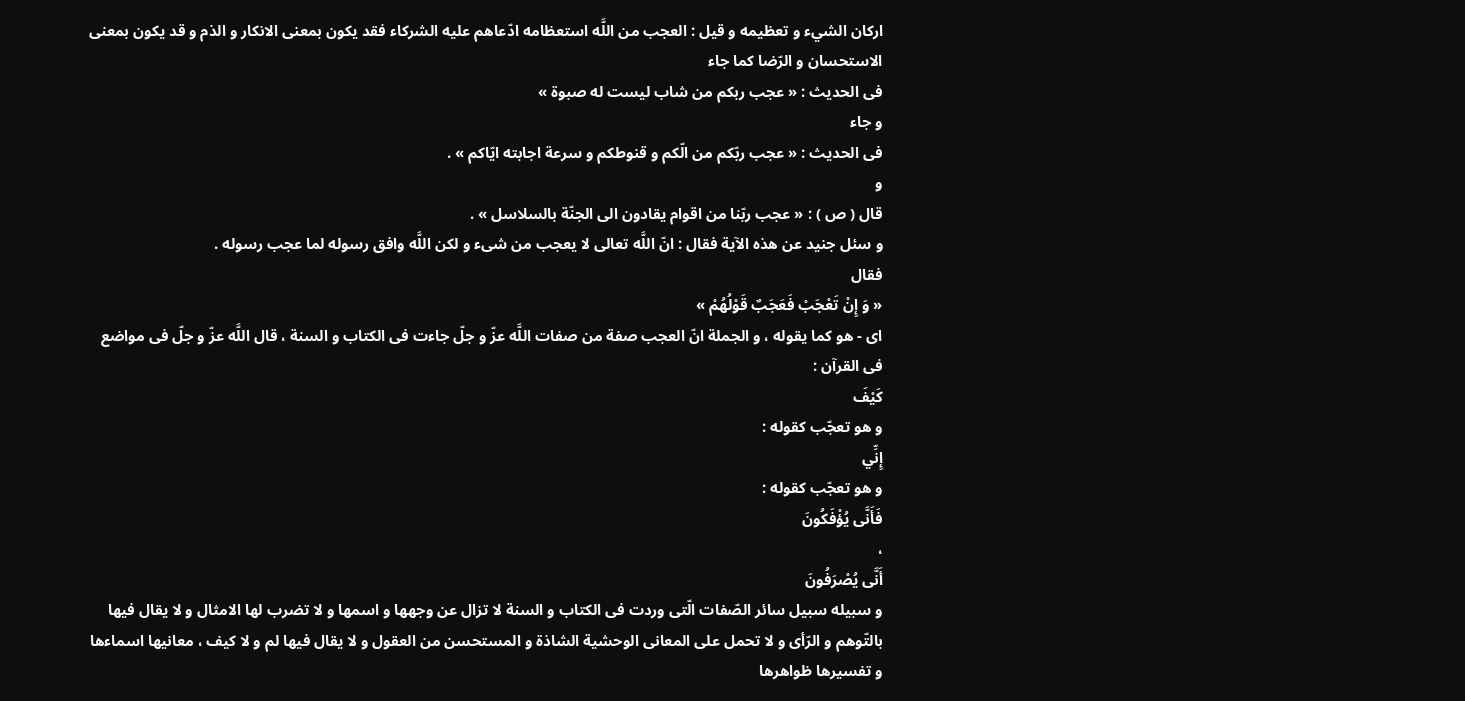اركان الشيء و تعظيمه و قيل : العجب من اللَّه استعظامه ادّعاهم عليه الشركاء فقد يكون بمعنى الانكار و الذم و قد يكون بمعنى الاستحسان و الرّضا كما جاء
فى الحديث : « عجب ربكم من شاب ليست له صبوة »
و جاء
فى الحديث : « عجب ربّكم من الّكم و قنوطكم و سرعة اجابته ايّاكم » .
و
قال ( ص ) : « عجب ربّنا من اقوام يقادون الى الجنّة بالسلاسل » .
و سئل جنيد عن هذه الآية فقال : انّ اللَّه تعالى لا يعجب من شىء و لكن اللَّه وافق رسوله لما عجب رسوله .
فقال
« وَ إِنْ تَعْجَبْ فَعَجَبٌ قَوْلُهُمْ »
اى - هو كما يقوله ، و الجملة انّ العجب صفة من صفات اللَّه عزّ و جلّ جاءت فى الكتاب و السنة ، قال اللَّه عزّ و جلّ فى مواضع فى القرآن :
كَيْفَ
و هو تعجّب كقوله :
إِنِّي
و هو تعجّب كقوله :
فَأَنَّى يُؤْفَكُونَ
،
أَنَّى يُصْرَفُونَ
و سبيله سبيل سائر الصّفات الّتى وردت فى الكتاب و السنة لا تزال عن وجهها و اسمها و لا تضرب لها الامثال و لا يقال فيها بالتّوهم و الرّأى و لا تحمل على المعانى الوحشية الشاذة و المستحسن من العقول و لا يقال فيها لم و لا كيف ، معانيها اسماءها و تفسيرها ظواهرها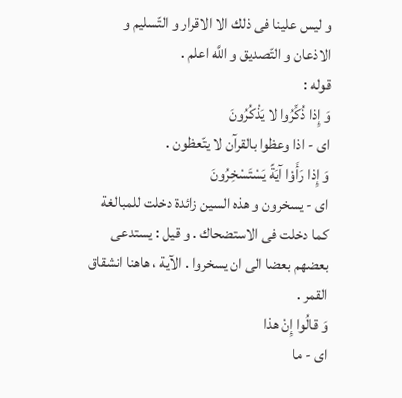و ليس علينا فى ذلك الا الاقرار و التّسليم و الاذعان و التّصديق و اللَّه اعلم .
قوله :
وَ إِذا ذُكِّرُوا لا يَذْكُرُونَ
اى - اذا وعظوا بالقرآن لا يتّعظون .
وَ إِذا رَأَوْا آيَةً يَسْتَسْخِرُونَ
اى - يسخرون و هذه السين زائدة دخلت للمبالغة كما دخلت فى الاستضحاك . و قيل : يستدعى بعضهم بعضا الى ان يسخروا . الآية ، هاهنا انشقاق القمر .
وَ قالُوا إِنْ هذا
اى - ما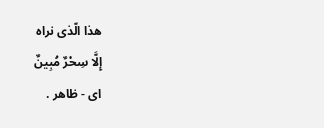هذا الّذى نراه
إِلَّا سِحْرٌ مُبِينٌ
اى - ظاهر .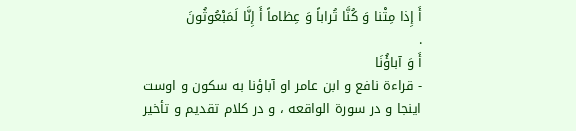أَ إِذا مِتْنا وَ كُنَّا تُراباً وَ عِظاماً أَ إِنَّا لَمَبْعُوثُونَ
.
أَ وَ آباؤُنَا
- قراءة نافع و ابن عامر او آباؤنا به سكون و اوست اينجا و در سورة الواقعه ، و در كلام تقديم و تأخير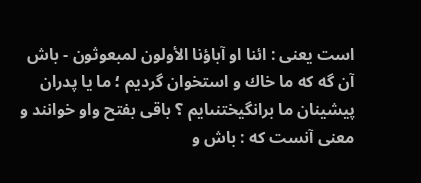است يعنى : ائنا او آباؤنا الأولون لمبعوثون - باش آن گه كه ما خاك و استخوان گرديم ؛ ما يا پدران پيشينان ما برانگيختنىايم ؟ باقى بفتح واو خوانند و معنى آنست كه : باش و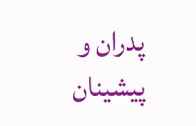پدران و پيشينان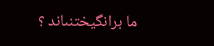ما برانگيختنىاند ؟